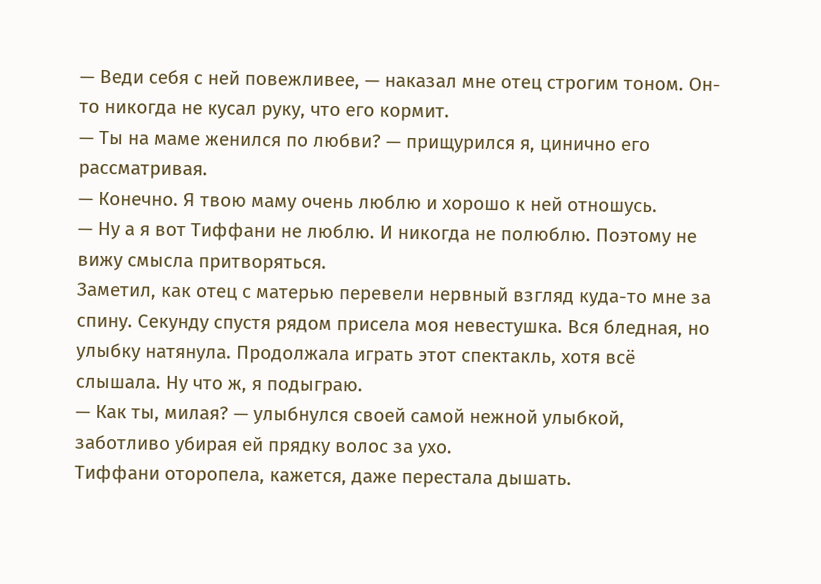— Веди себя с ней повежливее, — наказал мне отец строгим тоном. Он-то никогда не кусал руку, что его кормит.
— Ты на маме женился по любви? — прищурился я, цинично его рассматривая.
— Конечно. Я твою маму очень люблю и хорошо к ней отношусь.
— Ну а я вот Тиффани не люблю. И никогда не полюблю. Поэтому не вижу смысла притворяться.
Заметил, как отец с матерью перевели нервный взгляд куда-то мне за спину. Секунду спустя рядом присела моя невестушка. Вся бледная, но улыбку натянула. Продолжала играть этот спектакль, хотя всё слышала. Ну что ж, я подыграю.
— Как ты, милая? — улыбнулся своей самой нежной улыбкой, заботливо убирая ей прядку волос за ухо.
Тиффани оторопела, кажется, даже перестала дышать.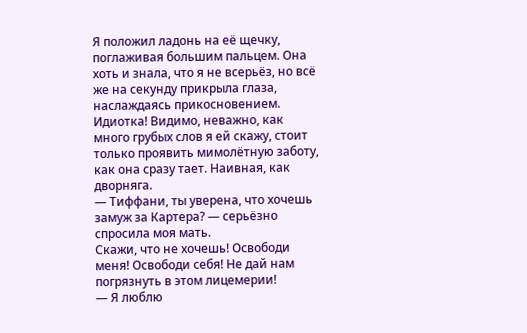Я положил ладонь на её щечку, поглаживая большим пальцем. Она хоть и знала, что я не всерьёз, но всё же на секунду прикрыла глаза, наслаждаясь прикосновением. Идиотка! Видимо, неважно, как много грубых слов я ей скажу, стоит только проявить мимолётную заботу, как она сразу тает. Наивная, как дворняга.
— Тиффани, ты уверена, что хочешь замуж за Картера? — серьёзно спросила моя мать.
Скажи, что не хочешь! Освободи меня! Освободи себя! Не дай нам погрязнуть в этом лицемерии!
— Я люблю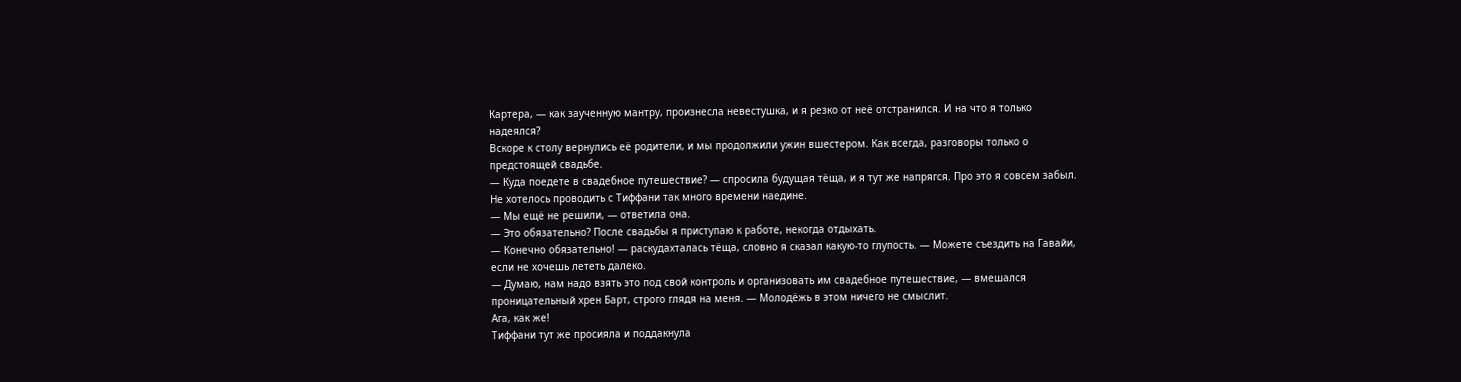Картера, — как заученную мантру, произнесла невестушка, и я резко от неё отстранился. И на что я только надеялся?
Вскоре к столу вернулись её родители, и мы продолжили ужин вшестером. Как всегда, разговоры только о предстоящей свадьбе.
— Куда поедете в свадебное путешествие? — спросила будущая тёща, и я тут же напрягся. Про это я совсем забыл. Не хотелось проводить с Тиффани так много времени наедине.
— Мы ещё не решили, — ответила она.
— Это обязательно? После свадьбы я приступаю к работе, некогда отдыхать.
— Конечно обязательно! — раскудахталась тёща, словно я сказал какую-то глупость. — Можете съездить на Гавайи, если не хочешь лететь далеко.
— Думаю, нам надо взять это под свой контроль и организовать им свадебное путешествие, — вмешался проницательный хрен Барт, строго глядя на меня. — Молодёжь в этом ничего не смыслит.
Ага, как же!
Тиффани тут же просияла и поддакнула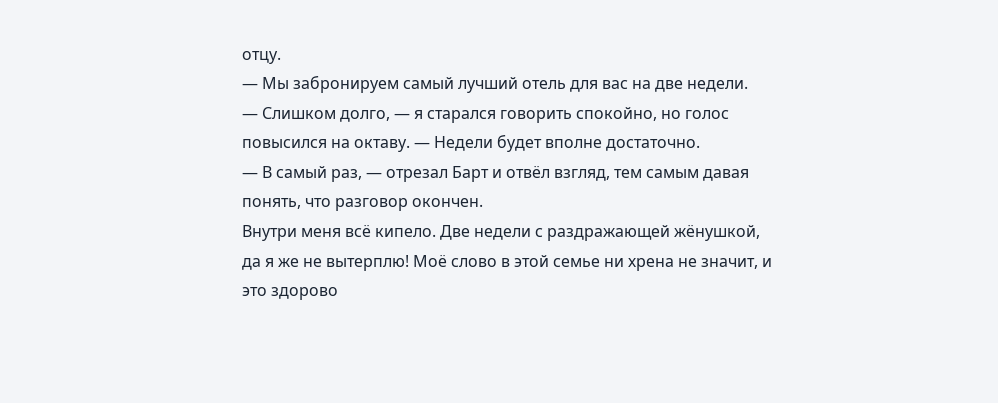отцу.
— Мы забронируем самый лучший отель для вас на две недели.
— Слишком долго, — я старался говорить спокойно, но голос повысился на октаву. — Недели будет вполне достаточно.
— В самый раз, — отрезал Барт и отвёл взгляд, тем самым давая понять, что разговор окончен.
Внутри меня всё кипело. Две недели с раздражающей жёнушкой, да я же не вытерплю! Моё слово в этой семье ни хрена не значит, и это здорово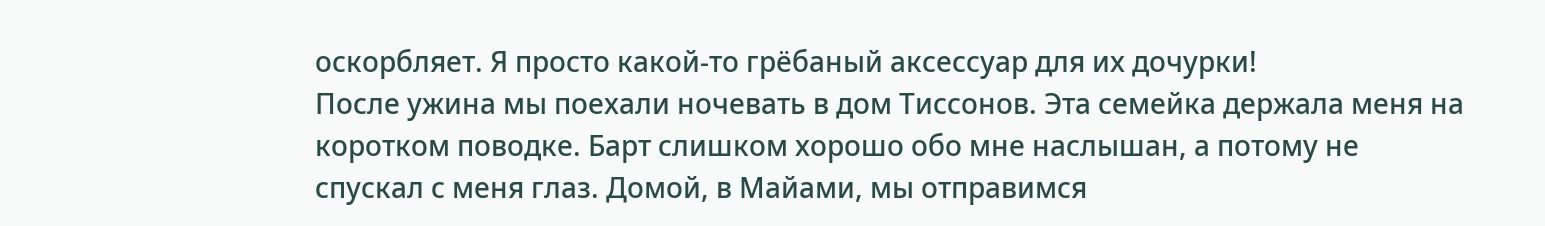оскорбляет. Я просто какой-то грёбаный аксессуар для их дочурки!
После ужина мы поехали ночевать в дом Тиссонов. Эта семейка держала меня на коротком поводке. Барт слишком хорошо обо мне наслышан, а потому не спускал с меня глаз. Домой, в Майами, мы отправимся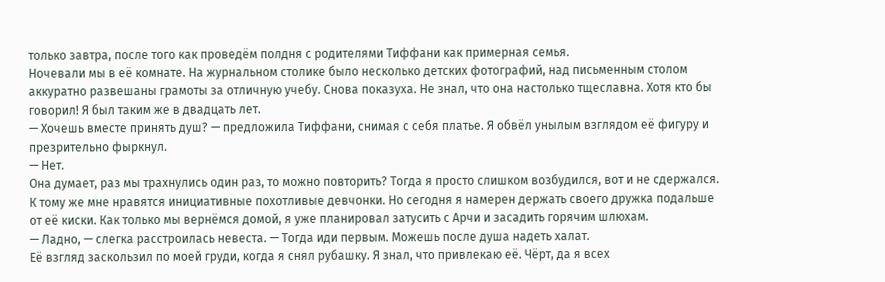только завтра, после того как проведём полдня с родителями Тиффани как примерная семья.
Ночевали мы в её комнате. На журнальном столике было несколько детских фотографий, над письменным столом аккуратно развешаны грамоты за отличную учебу. Снова показуха. Не знал, что она настолько тщеславна. Хотя кто бы говорил! Я был таким же в двадцать лет.
— Хочешь вместе принять душ? — предложила Тиффани, снимая с себя платье. Я обвёл унылым взглядом её фигуру и презрительно фыркнул.
— Нет.
Она думает, раз мы трахнулись один раз, то можно повторить? Тогда я просто слишком возбудился, вот и не сдержался. К тому же мне нравятся инициативные похотливые девчонки. Но сегодня я намерен держать своего дружка подальше от её киски. Как только мы вернёмся домой, я уже планировал затусить с Арчи и засадить горячим шлюхам.
— Ладно, — слегка расстроилась невеста. — Тогда иди первым. Можешь после душа надеть халат.
Её взгляд заскользил по моей груди, когда я снял рубашку. Я знал, что привлекаю её. Чёрт, да я всех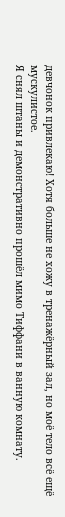девчонок привлекаю! Хотя больше не хожу в тренажёрный зал, но моё тело всё ещё мускулистое.
Я снял штаны и демонстративно прошёл мимо Тиффани в ванную комнату.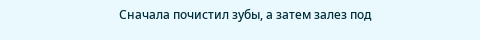Сначала почистил зубы, а затем залез под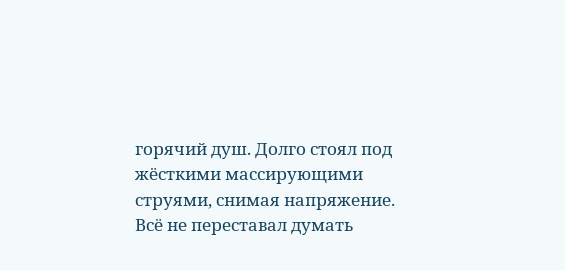горячий душ. Долго стоял под жёсткими массирующими струями, снимая напряжение. Всё не переставал думать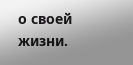о своей жизни.